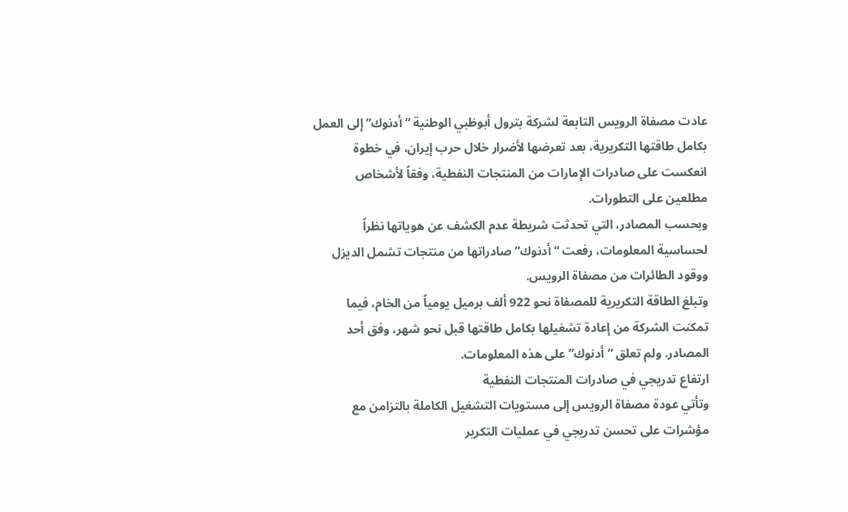عادت مصفاة الرويس التابعة لشركة بترول أبوظبي الوطنية “أدنوك” إلى العمل بكامل طاقتها التكريرية، بعد تعرضها لأضرار خلال حرب إيران، في خطوة انعكست على صادرات الإمارات من المنتجات النفطية، وفقاً لأشخاص مطلعين على التطورات.
وبحسب المصادر، التي تحدثت شريطة عدم الكشف عن هوياتها نظراً لحساسية المعلومات، رفعت “أدنوك” صادراتها من منتجات تشمل الديزل ووقود الطائرات من مصفاة الرويس.
وتبلغ الطاقة التكريرية للمصفاة نحو 922 ألف برميل يومياً من الخام، فيما تمكنت الشركة من إعادة تشغيلها بكامل طاقتها قبل نحو شهر، وفق أحد المصادر. ولم تعلق “أدنوك” على هذه المعلومات.
ارتفاع تدريجي في صادرات المنتجات النفطية
وتأتي عودة مصفاة الرويس إلى مستويات التشغيل الكاملة بالتزامن مع مؤشرات على تحسن تدريجي في عمليات التكرير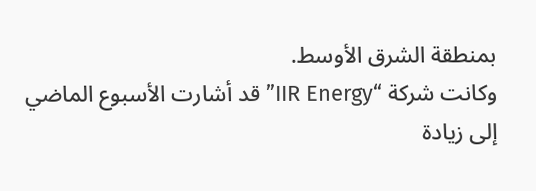بمنطقة الشرق الأوسط.
وكانت شركة “IIR Energy” قد أشارت الأسبوع الماضي إلى زيادة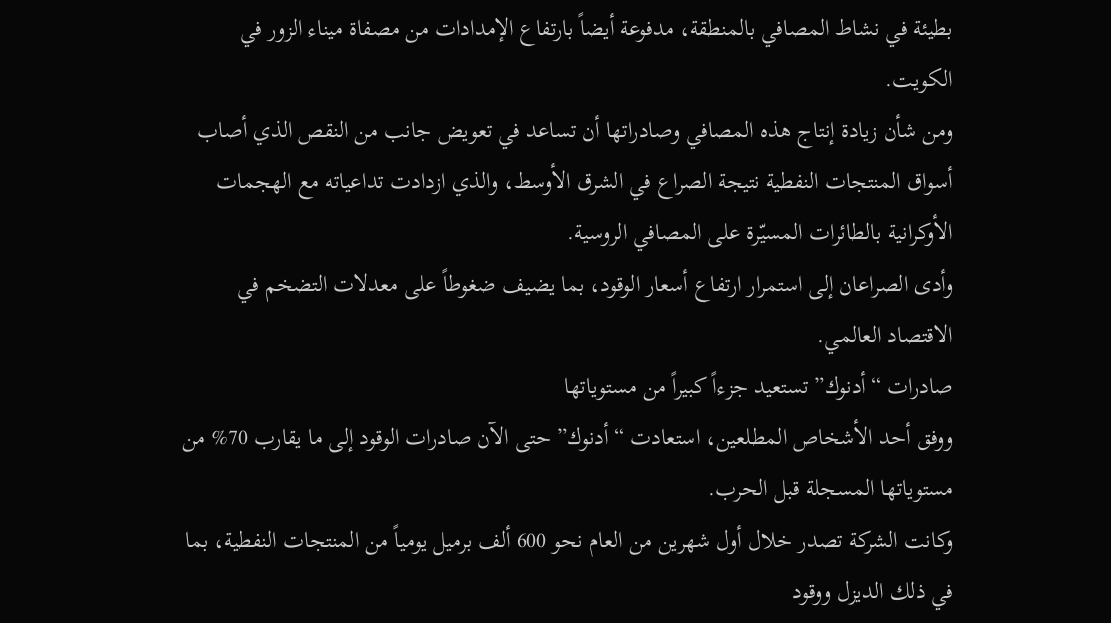بطيئة في نشاط المصافي بالمنطقة، مدفوعة أيضاً بارتفاع الإمدادات من مصفاة ميناء الزور في الكويت.
ومن شأن زيادة إنتاج هذه المصافي وصادراتها أن تساعد في تعويض جانب من النقص الذي أصاب أسواق المنتجات النفطية نتيجة الصراع في الشرق الأوسط، والذي ازدادت تداعياته مع الهجمات الأوكرانية بالطائرات المسيّرة على المصافي الروسية.
وأدى الصراعان إلى استمرار ارتفاع أسعار الوقود، بما يضيف ضغوطاً على معدلات التضخم في الاقتصاد العالمي.
صادرات “أدنوك” تستعيد جزءاً كبيراً من مستوياتها
ووفق أحد الأشخاص المطلعين، استعادت “أدنوك” حتى الآن صادرات الوقود إلى ما يقارب 70% من مستوياتها المسجلة قبل الحرب.
وكانت الشركة تصدر خلال أول شهرين من العام نحو 600 ألف برميل يومياً من المنتجات النفطية، بما في ذلك الديزل ووقود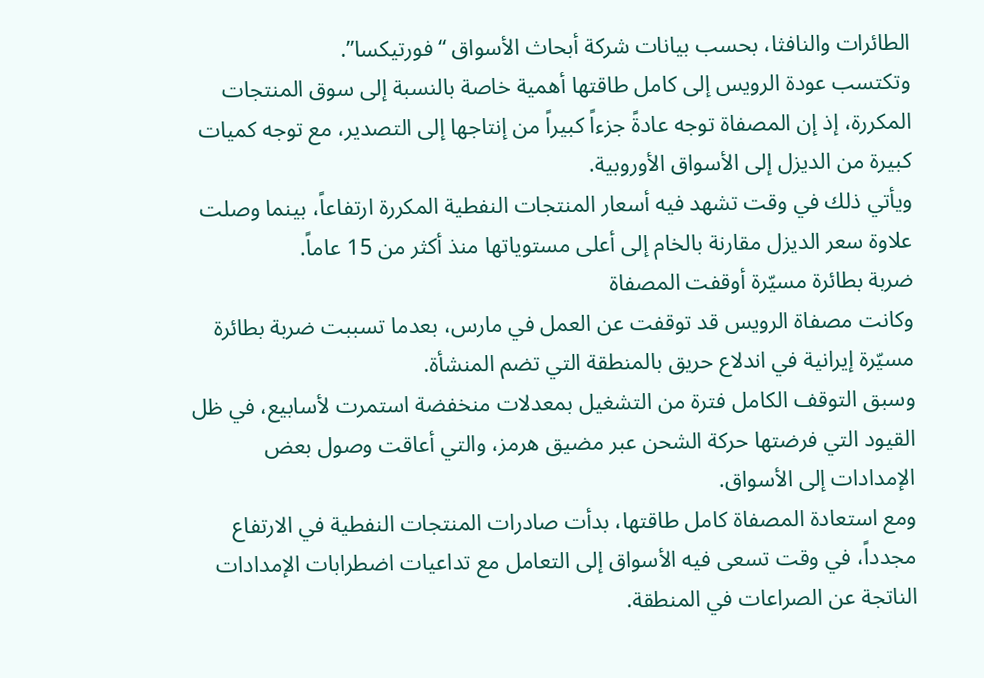الطائرات والنافثا، بحسب بيانات شركة أبحاث الأسواق “فورتيكسا”.
وتكتسب عودة الرويس إلى كامل طاقتها أهمية خاصة بالنسبة إلى سوق المنتجات المكررة، إذ إن المصفاة توجه عادةً جزءاً كبيراً من إنتاجها إلى التصدير، مع توجه كميات كبيرة من الديزل إلى الأسواق الأوروبية.
ويأتي ذلك في وقت تشهد فيه أسعار المنتجات النفطية المكررة ارتفاعاً، بينما وصلت علاوة سعر الديزل مقارنة بالخام إلى أعلى مستوياتها منذ أكثر من 15 عاماً.
ضربة بطائرة مسيّرة أوقفت المصفاة
وكانت مصفاة الرويس قد توقفت عن العمل في مارس، بعدما تسببت ضربة بطائرة مسيّرة إيرانية في اندلاع حريق بالمنطقة التي تضم المنشأة.
وسبق التوقف الكامل فترة من التشغيل بمعدلات منخفضة استمرت لأسابيع، في ظل القيود التي فرضتها حركة الشحن عبر مضيق هرمز، والتي أعاقت وصول بعض الإمدادات إلى الأسواق.
ومع استعادة المصفاة كامل طاقتها، بدأت صادرات المنتجات النفطية في الارتفاع مجدداً، في وقت تسعى فيه الأسواق إلى التعامل مع تداعيات اضطرابات الإمدادات الناتجة عن الصراعات في المنطقة.